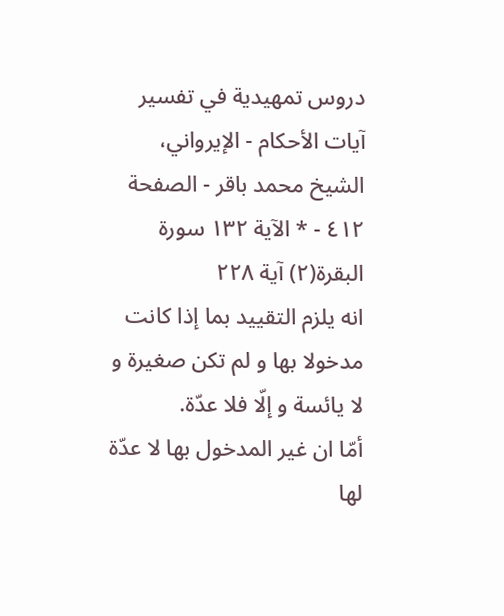دروس تمهيدية في تفسير آيات الأحكام - الإيرواني، الشيخ محمد باقر - الصفحة ٤١٢ - * الآية ١٣٢ سورة البقرة(٢) آية ٢٢٨
انه يلزم التقييد بما إذا كانت مدخولا بها و لم تكن صغيرة و لا يائسة و إلّا فلا عدّة.
أمّا ان غير المدخول بها لا عدّة لها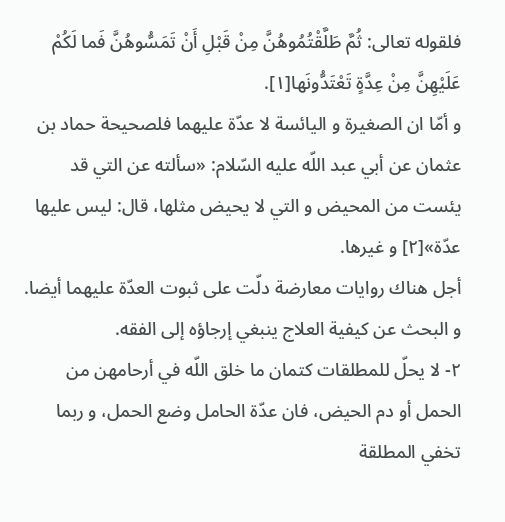فلقوله تعالى: ثُمَّ طَلَّقْتُمُوهُنَّ مِنْ قَبْلِ أَنْ تَمَسُّوهُنَّ فَما لَكُمْ عَلَيْهِنَّ مِنْ عِدَّةٍ تَعْتَدُّونَها[١].
و أمّا ان الصغيرة و اليائسة لا عدّة عليهما فلصحيحة حماد بن عثمان عن أبي عبد اللّه عليه السّلام: «سألته عن التي قد يئست من المحيض و التي لا يحيض مثلها، قال: ليس عليها عدّة»[٢] و غيرها.
أجل هناك روايات معارضة دلّت على ثبوت العدّة عليهما أيضا. و البحث عن كيفية العلاج ينبغي إرجاؤه إلى الفقه.
٢- لا يحلّ للمطلقات كتمان ما خلق اللّه في أرحامهن من الحمل أو دم الحيض، فان عدّة الحامل وضع الحمل، و ربما تخفي المطلقة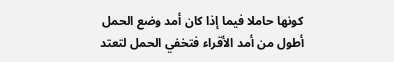كونها حاملا فيما إذا كان أمد وضع الحمل أطول من أمد الأقراء فتخفي الحمل لتعتد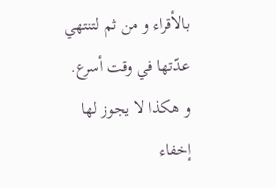بالأقراء و من ثم لتنتهي عدّتها في وقت أسرع.
و هكذا لا يجوز لها إخفاء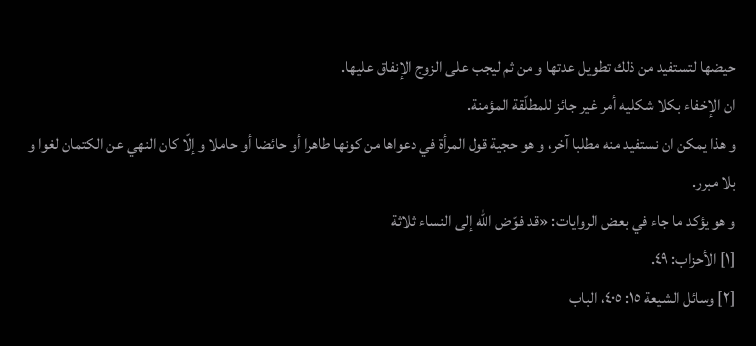حيضها لتستفيد من ذلك تطويل عدتها و من ثم ليجب على الزوج الإنفاق عليها.
ان الإخفاء بكلا شكليه أمر غير جائز للمطلّقة المؤمنة.
و هذا يمكن ان نستفيد منه مطلبا آخر، و هو حجية قول المرأة في دعواها من كونها طاهرا أو حائضا أو حاملا و إلّا كان النهي عن الكتمان لغوا و بلا مبرر.
و هو يؤكد ما جاء في بعض الروايات: «قد فوّض اللّه إلى النساء ثلاثة
[١] الأحزاب: ٤٩.
[٢] وسائل الشيعة ١٥: ٤٠٥، الباب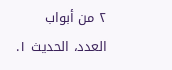٢ من أبواب العدد، الحديث ١.